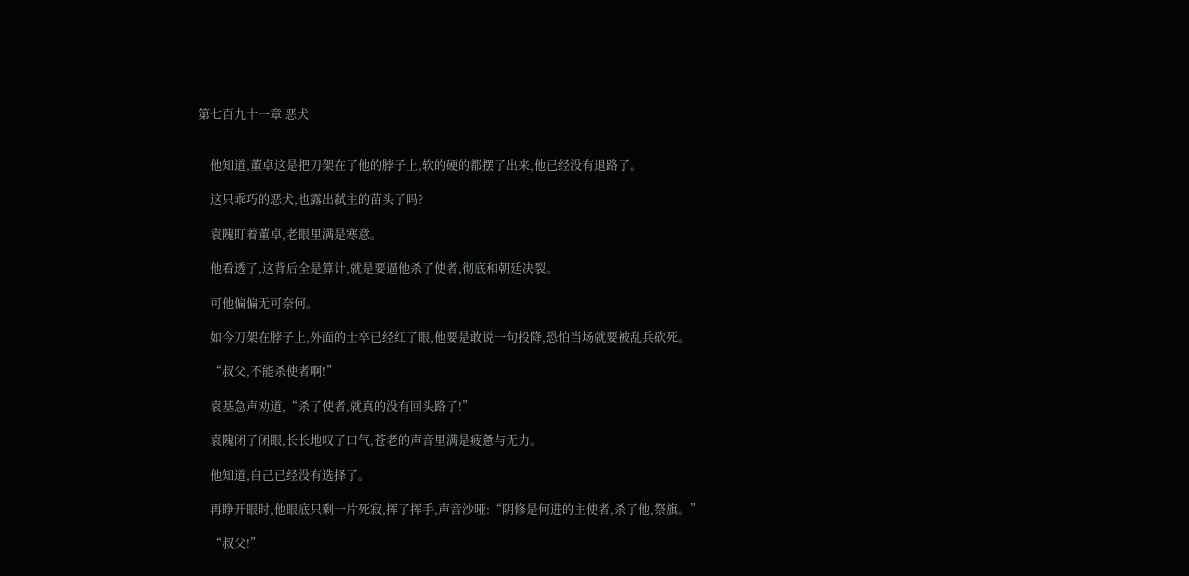第七百九十一章 恶犬


    他知道,董卓这是把刀架在了他的脖子上,软的硬的都摆了出来,他已经没有退路了。

    这只乖巧的恶犬,也露出弑主的苗头了吗?

    袁隗盯着董卓,老眼里满是寒意。

    他看透了,这背后全是算计,就是要逼他杀了使者,彻底和朝廷决裂。

    可他偏偏无可奈何。

    如今刀架在脖子上,外面的士卒已经红了眼,他要是敢说一句投降,恐怕当场就要被乱兵砍死。

    “叔父,不能杀使者啊!”

    袁基急声劝道,“杀了使者,就真的没有回头路了!”

    袁隗闭了闭眼,长长地叹了口气,苍老的声音里满是疲惫与无力。

    他知道,自己已经没有选择了。

    再睁开眼时,他眼底只剩一片死寂,挥了挥手,声音沙哑:“阴修是何进的主使者,杀了他,祭旗。”

    “叔父!”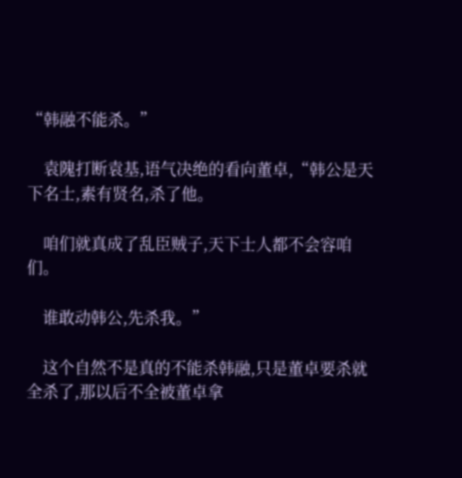“韩融不能杀。”

    袁隗打断袁基,语气决绝的看向董卓,“韩公是天下名士,素有贤名,杀了他。

    咱们就真成了乱臣贼子,天下士人都不会容咱们。

    谁敢动韩公,先杀我。”

    这个自然不是真的不能杀韩融,只是董卓要杀就全杀了,那以后不全被董卓拿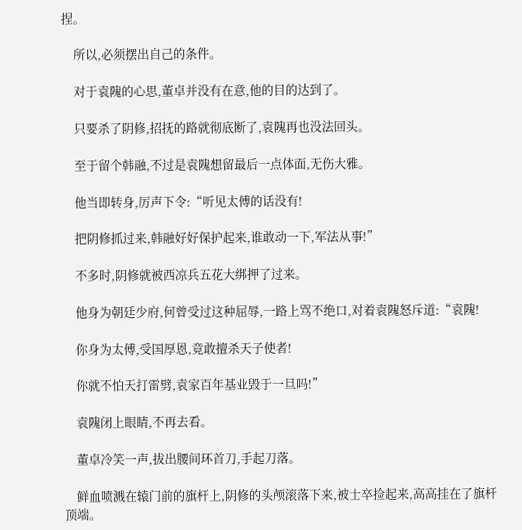捏。

    所以,必须摆出自己的条件。

    对于袁隗的心思,董卓并没有在意,他的目的达到了。

    只要杀了阴修,招抚的路就彻底断了,袁隗再也没法回头。

    至于留个韩融,不过是袁隗想留最后一点体面,无伤大雅。

    他当即转身,厉声下令:“听见太傅的话没有!

    把阴修抓过来,韩融好好保护起来,谁敢动一下,军法从事!”

    不多时,阴修就被西凉兵五花大绑押了过来。

    他身为朝廷少府,何曾受过这种屈辱,一路上骂不绝口,对着袁隗怒斥道:“袁隗!

    你身为太傅,受国厚恩,竟敢擅杀天子使者!

    你就不怕天打雷劈,袁家百年基业毁于一旦吗!”

    袁隗闭上眼睛,不再去看。

    董卓冷笑一声,拔出腰间环首刀,手起刀落。

    鲜血喷溅在辕门前的旗杆上,阴修的头颅滚落下来,被士卒捡起来,高高挂在了旗杆顶端。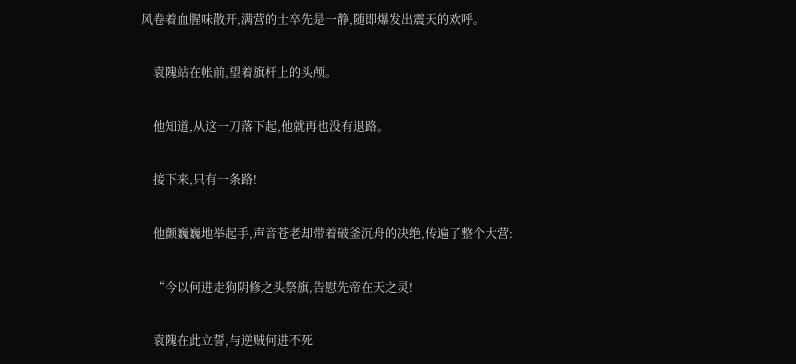风卷着血腥味散开,满营的士卒先是一静,随即爆发出震天的欢呼。

    袁隗站在帐前,望着旗杆上的头颅。

    他知道,从这一刀落下起,他就再也没有退路。

    接下来,只有一条路!

    他颤巍巍地举起手,声音苍老却带着破釜沉舟的决绝,传遍了整个大营:

    “今以何进走狗阴修之头祭旗,告慰先帝在天之灵!

    袁隗在此立誓,与逆贼何进不死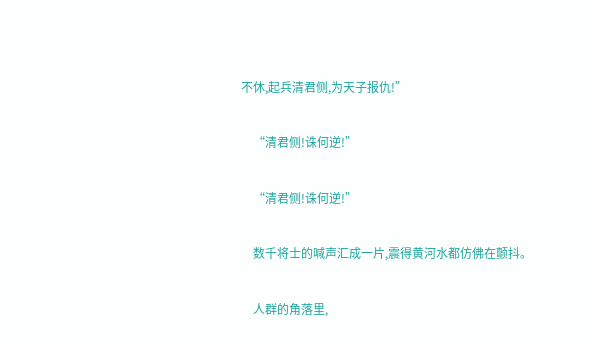不休,起兵清君侧,为天子报仇!”

    “清君侧!诛何逆!”

    “清君侧!诛何逆!”

    数千将士的喊声汇成一片,震得黄河水都仿佛在颤抖。

    人群的角落里,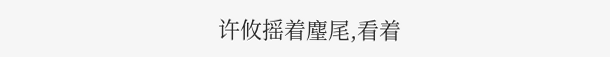许攸摇着麈尾,看着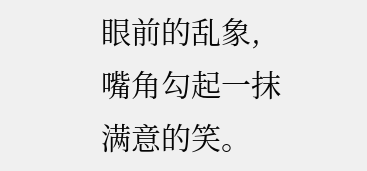眼前的乱象,嘴角勾起一抹满意的笑。